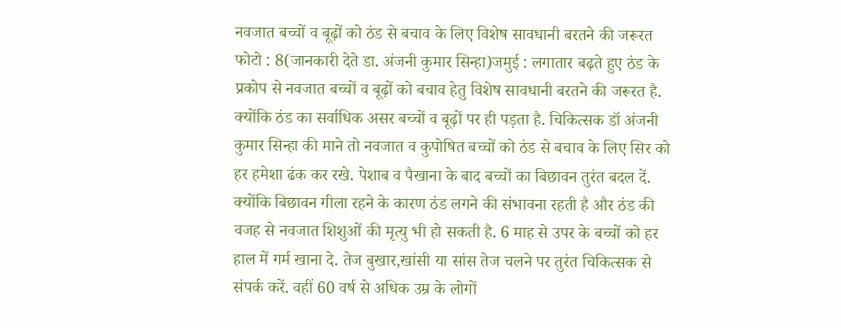नवजात बच्चों व बूढ़ों को ठंड से बचाव के लिए विशेष सावधानी बरतने की जरूरत फोटो : 8(जानकारी देते डा. अंजनी कुमार सिन्हा)जमुई : लगातार बढ़ते हुए ठंड के प्रकोप से नवजात बच्चों व बूढ़ों को बचाव हेतु विशेष सावधानी बरतने की जरूरत है. क्योंकि ठंड का सर्वाधिक असर बच्चों व बूढ़ों पर ही पड़ता है. चिकित्सक डॉ अंजनी कुमार सिन्हा की माने तो नवजात व कुपोषित बच्चों को ठंड से बचाव के लिए सिर को हर हमेशा ढंक कर रखे. पेशाब व पैखाना के बाद बच्चों का बिछावन तुरंत बदल दें. क्योंकि बिछावन गीला रहने के कारण ठंड लगने की संभावना रहती है और ठंड की वजह से नवजात शिशुओं की मृत्यु भी हो सकती है. 6 माह से उपर के बच्चों को हर हाल में गर्म खाना दे. तेज बुखार,खांसी या सांस तेज चलने पर तुरंत चिकित्सक से संपर्क करें. वहीं 60 वर्ष से अधिक उम्र के लोगों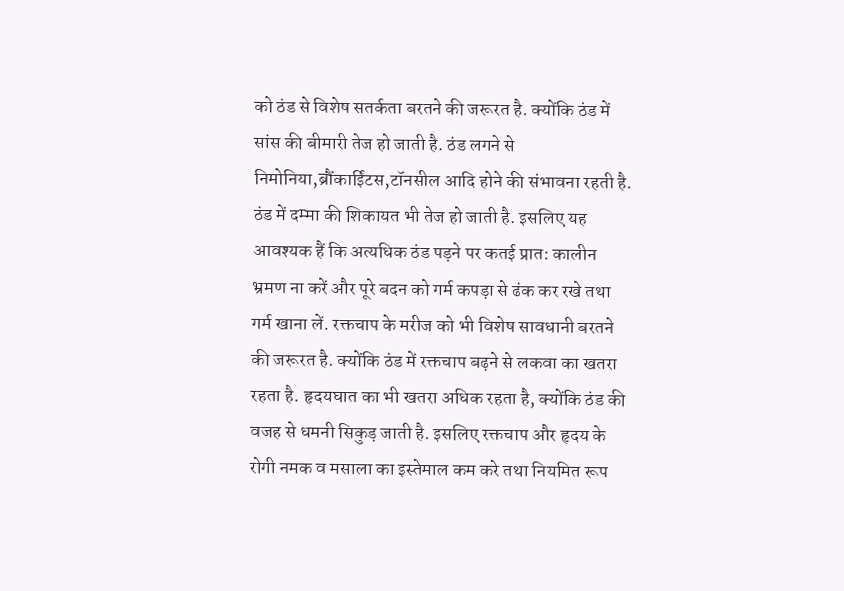को ठंड से विशेष सतर्कता बरतने की जरूरत है. क्योंकि ठंड में सांस की बीमारी तेज हो जाती है. ठंड लगने से निमोनिया,ब्रौंकाईिटस,टॉनसील आदि होने की संभावना रहती है. ठंड में दम्मा की शिकायत भी तेज हो जाती है. इसलिए यह आवश्यक हैं कि अत्यधिक ठंड पड़ने पर कतई प्रात: कालीन भ्रमण ना करें और पूरे बदन को गर्म कपड़ा से ढंक कर रखे तथा गर्म खाना लें. रक्तचाप के मरीज को भी विशेष सावधानी बरतने की जरूरत है. क्योंकि ठंड में रक्तचाप बढ़ने से लकवा का खतरा रहता है. हृदयघात का भी खतरा अधिक रहता है, क्योंकि ठंड की वजह से धमनी सिकुड़ जाती है. इसलिए रक्तचाप और हृदय के रोगी नमक व मसाला का इस्तेमाल कम करे तथा नियमित रूप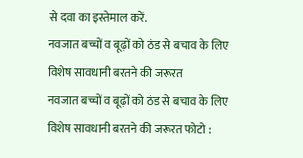से दवा का इस्तेमाल करें.
नवजात बच्चों व बूढ़ों को ठंड से बचाव के लिए विशेष सावधानी बरतने की जरूरत
नवजात बच्चों व बूढ़ों को ठंड से बचाव के लिए विशेष सावधानी बरतने की जरूरत फोटो :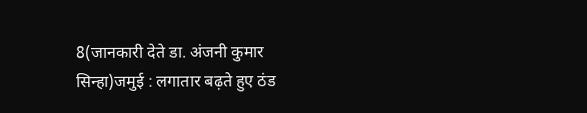8(जानकारी देते डा. अंजनी कुमार सिन्हा)जमुई : लगातार बढ़ते हुए ठंड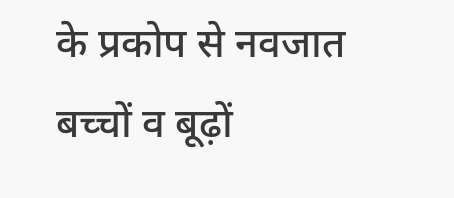के प्रकोप से नवजात बच्चों व बूढ़ों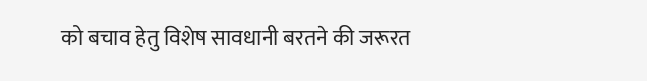को बचाव हेतु विशेष सावधानी बरतने की जरूरत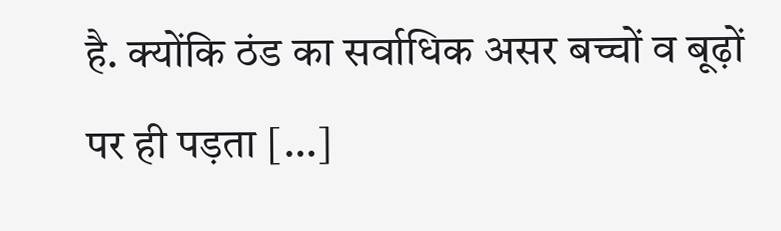है. क्योंकि ठंड का सर्वाधिक असर बच्चों व बूढ़ों पर ही पड़ता […]